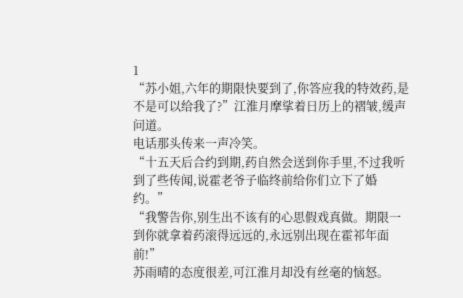1
“苏小姐,六年的期限快要到了,你答应我的特效药,是不是可以给我了?”江淮月摩挲着日历上的褶皱,缓声问道。
电话那头传来一声冷笑。
“十五天后合约到期,药自然会送到你手里,不过我听到了些传闻,说霍老爷子临终前给你们立下了婚约。”
“我警告你,别生出不该有的心思假戏真做。期限一到你就拿着药滚得远远的,永远别出现在霍祁年面前!”
苏雨晴的态度很差,可江淮月却没有丝毫的恼怒。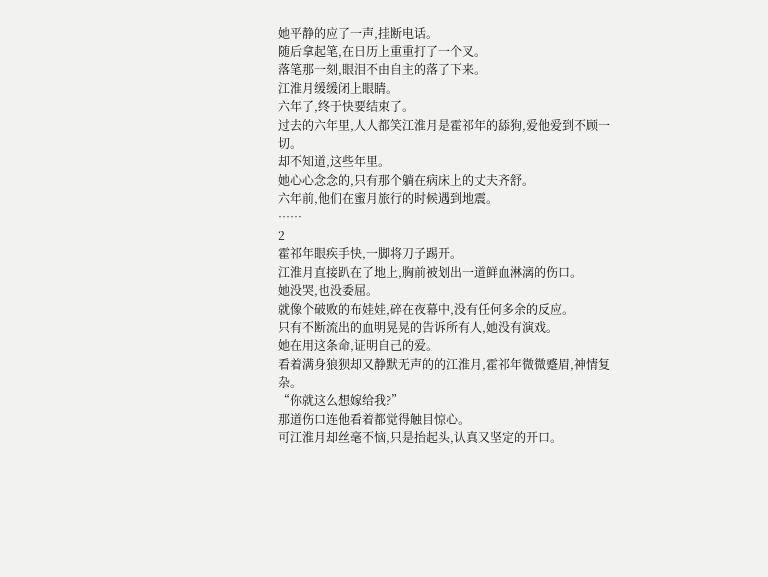她平静的应了一声,挂断电话。
随后拿起笔,在日历上重重打了一个叉。
落笔那一刻,眼泪不由自主的落了下来。
江淮月缓缓闭上眼睛。
六年了,终于快要结束了。
过去的六年里,人人都笑江淮月是霍祁年的舔狗,爱他爱到不顾一切。
却不知道,这些年里。
她心心念念的,只有那个躺在病床上的丈夫齐舒。
六年前,他们在蜜月旅行的时候遇到地震。
……
2
霍祁年眼疾手快,一脚将刀子踢开。
江淮月直接趴在了地上,胸前被划出一道鲜血淋漓的伤口。
她没哭,也没委屈。
就像个破败的布娃娃,碎在夜幕中,没有任何多余的反应。
只有不断流出的血明晃晃的告诉所有人,她没有演戏。
她在用这条命,证明自己的爱。
看着满身狼狈却又静默无声的的江淮月,霍祁年微微蹙眉,神情复杂。
“你就这么想嫁给我?”
那道伤口连他看着都觉得触目惊心。
可江淮月却丝毫不恼,只是抬起头,认真又坚定的开口。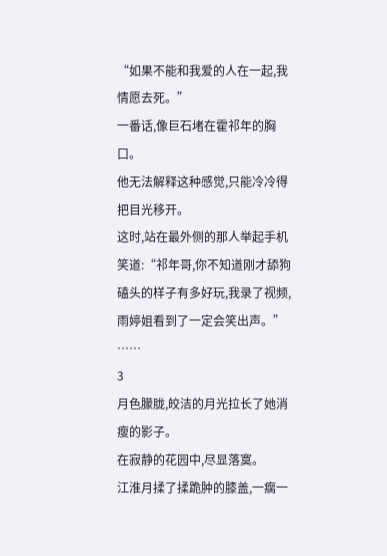“如果不能和我爱的人在一起,我情愿去死。”
一番话,像巨石堵在霍祁年的胸口。
他无法解释这种感觉,只能冷冷得把目光移开。
这时,站在最外侧的那人举起手机笑道:“祁年哥,你不知道刚才舔狗磕头的样子有多好玩,我录了视频,雨婷姐看到了一定会笑出声。”
……
3
月色朦胧,皎洁的月光拉长了她消瘦的影子。
在寂静的花园中,尽显落寞。
江淮月揉了揉跪肿的膝盖,一瘸一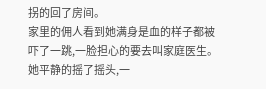拐的回了房间。
家里的佣人看到她满身是血的样子都被吓了一跳,一脸担心的要去叫家庭医生。
她平静的摇了摇头,一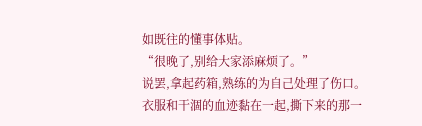如既往的懂事体贴。
“很晚了,别给大家添麻烦了。”
说罢,拿起药箱,熟练的为自己处理了伤口。
衣服和干涸的血迹黏在一起,撕下来的那一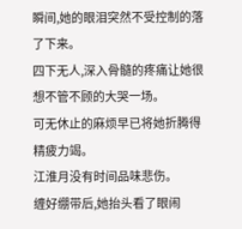瞬间,她的眼泪突然不受控制的落了下来。
四下无人,深入骨髓的疼痛让她很想不管不顾的大哭一场。
可无休止的麻烦早已将她折腾得精疲力竭。
江淮月没有时间品味悲伤。
缠好绷带后,她抬头看了眼闹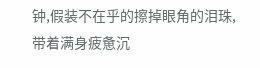钟,假装不在乎的擦掉眼角的泪珠,带着满身疲惫沉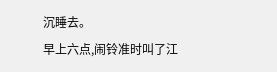沉睡去。
早上六点,闹铃准时叫了江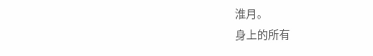淮月。
身上的所有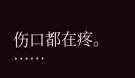伤口都在疼。
……